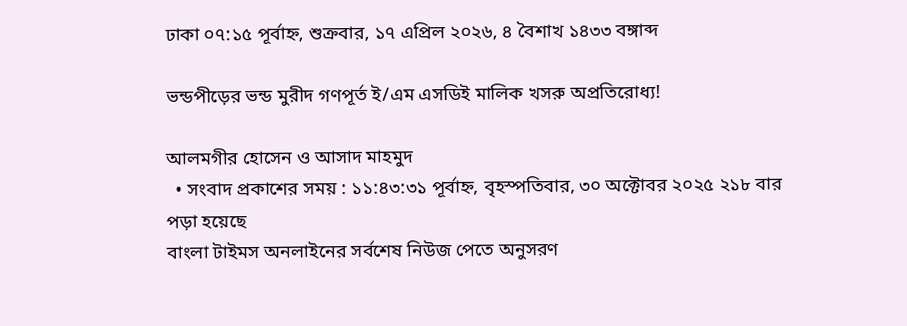ঢাকা ০৭:১৫ পূর্বাহ্ন, শুক্রবার, ১৭ এপ্রিল ২০২৬, ৪ বৈশাখ ১৪৩৩ বঙ্গাব্দ

ভন্ডপীড়ের ভন্ড মুরীদ গণপূর্ত ই/এম এসডিই মালিক খসরু অপ্রতিরোধ্য!

আলমগীর হোসেন ও আসাদ মাহমুদ
  • সংবাদ প্রকাশের সময় : ১১:৪৩:৩১ পূর্বাহ্ন, বৃহস্পতিবার, ৩০ অক্টোবর ২০২৫ ২১৮ বার পড়া হয়েছে
বাংলা টাইমস অনলাইনের সর্বশেষ নিউজ পেতে অনুসরণ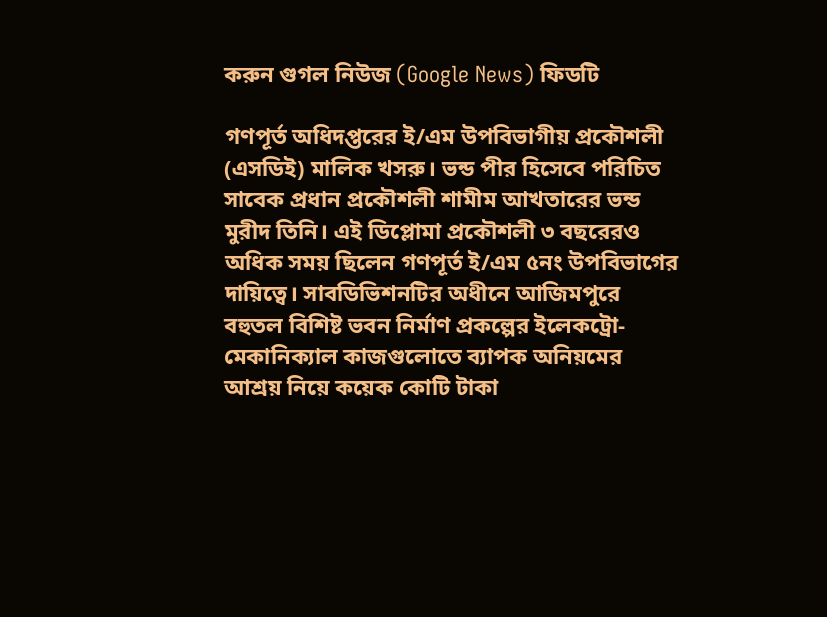করুন গুগল নিউজ (Google News) ফিডটি

গণপূর্ত অধিদপ্তরের ই/এম উপবিভাগীয় প্রকৌশলী (এসডিই) মালিক খসরু। ভন্ড পীর হিসেবে পরিচিত সাবেক প্রধান প্রকৌশলী শামীম আখতারের ভন্ড মুরীদ তিনি। এই ডিপ্লোমা প্রকৌশলী ৩ বছরেরও অধিক সময় ছিলেন গণপূর্ত ই/এম ৫নং উপবিভাগের দায়িত্বে। সাবডিভিশনটির অধীনে আজিমপুরে বহুতল বিশিষ্ট ভবন নির্মাণ প্রকল্পের ইলেকট্রো-মেকানিক্যাল কাজগুলোতে ব্যাপক অনিয়মের আশ্রয় নিয়ে কয়েক কোটি টাকা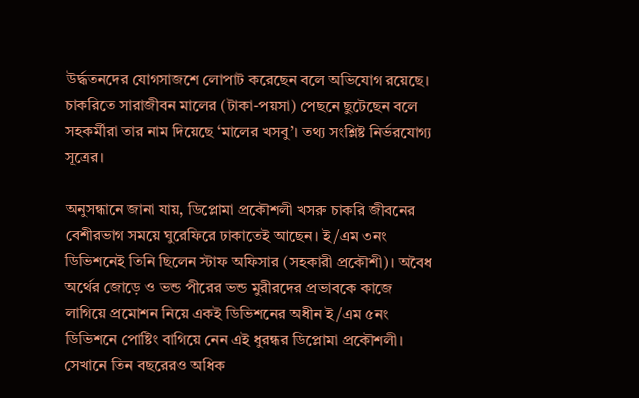উর্দ্ধতনদের যোগসাজশে লোপাট করেছেন বলে অভিযোগ রয়েছে। চাকরিতে সারাজীবন মালের (টাকা-পয়সা) পেছনে ছুটেছেন বলে সহকর্মীরা তার নাম দিয়েছে ‘মালের খসবু’। তথ্য সংশ্লিষ্ট নির্ভরযোগ্য সূত্রের।

অনুসন্ধানে জানা যায়, ডিপ্লোমা প্রকৌশলী খসরু চাকরি জীবনের বেশীরভাগ সময়ে ঘুরেফিরে ঢাকাতেই আছেন। ই/এম ৩নং ডিভিশনেই তিনি ছিলেন স্টাফ অফিসার (সহকারী প্রকৌশী)। অবৈধ অর্থের জোড়ে ও ভন্ড পীরের ভন্ড মুরীরদের প্রভাবকে কাজে লাগিয়ে প্রমোশন নিয়ে একই ডিভিশনের অধীন ই/এম ৫নং ডিভিশনে পোষ্টিং বাগিয়ে নেন এই ধুরন্ধর ডিপ্লোমা প্রকৌশলী। সেখানে তিন বছরেরও অধিক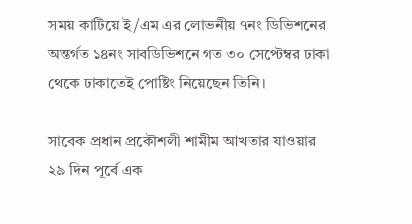সময় কাটিয়ে ই/এম এর লোভনীয় ৭নং ডিভিশনের অন্তর্গত ১৪নং সাবডিভিশনে গত ৩০ সেপ্টেম্বর ঢাকা থেকে ঢাকাতেই পোষ্টিং নিয়েছেন তিনি।

সাবেক প্রধান প্রকৌশলী শামীম আখতার যাওয়ার ২৯ দিন পূর্বে এক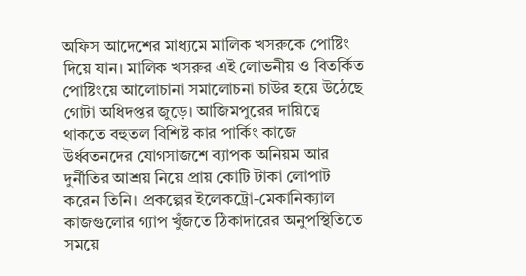অফিস আদেশের মাধ্যমে মালিক খসরুকে পোষ্টিং দিয়ে যান। মালিক খসরুর এই লোভনীয় ও বিতর্কিত পোষ্টিংয়ে আলোচানা সমালোচনা চাউর হয়ে উঠেছে গোটা অধিদপ্তর জুড়ে। আজিমপুরের দায়িত্বে থাকতে বহুতল বিশিষ্ট কার পার্কিং কাজে উর্ধ্বতনদের যোগসাজশে ব্যাপক অনিয়ম আর দুর্নীতির আশ্রয় নিয়ে প্রায় কোটি টাকা লোপাট করেন তিনি। প্রকল্পের ইলেকট্রো-মেকানিক্যাল কাজগুলোর গ্যাপ খুঁজতে ঠিকাদারের অনুপস্থিতিতে সময়ে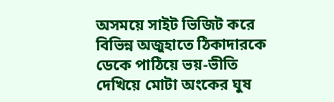অসময়ে সাইট ভিজিট করে বিভিন্ন অজুহাতে ঠিকাদারকে ডেকে পাঠিয়ে ভয়-ভীতি দেখিয়ে মোটা অংকের ঘুষ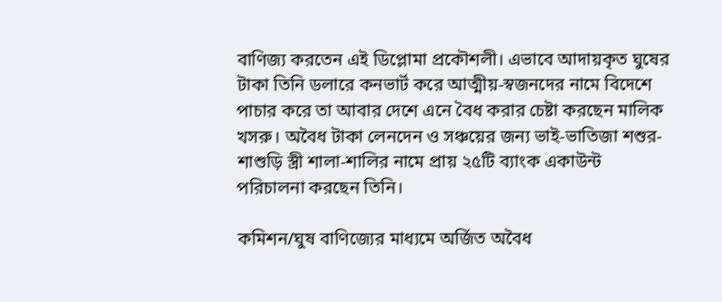বাণিজ্য করতেন এই ডিপ্লোমা প্রকৌশলী। এভাবে আদায়কৃত ঘুষের টাকা তিনি ডলারে কনভার্ট করে আত্মীয়-স্বজনদের নামে বিদেশে পাচার করে তা আবার দেশে এনে বৈধ করার চেষ্টা করছেন মালিক খসরু। অবৈধ টাকা লেনদেন ও সঞ্চয়ের জন্য ভাই-ভাতিজা শশুর-শাশুড়ি স্ত্রী শালা-শালির নামে প্রায় ২৫টি ব্যাংক একাউন্ট পরিচালনা করছেন তিনি।

কমিশন/ঘুষ বাণিজ্যের মাধ্যমে অর্জিত অবৈধ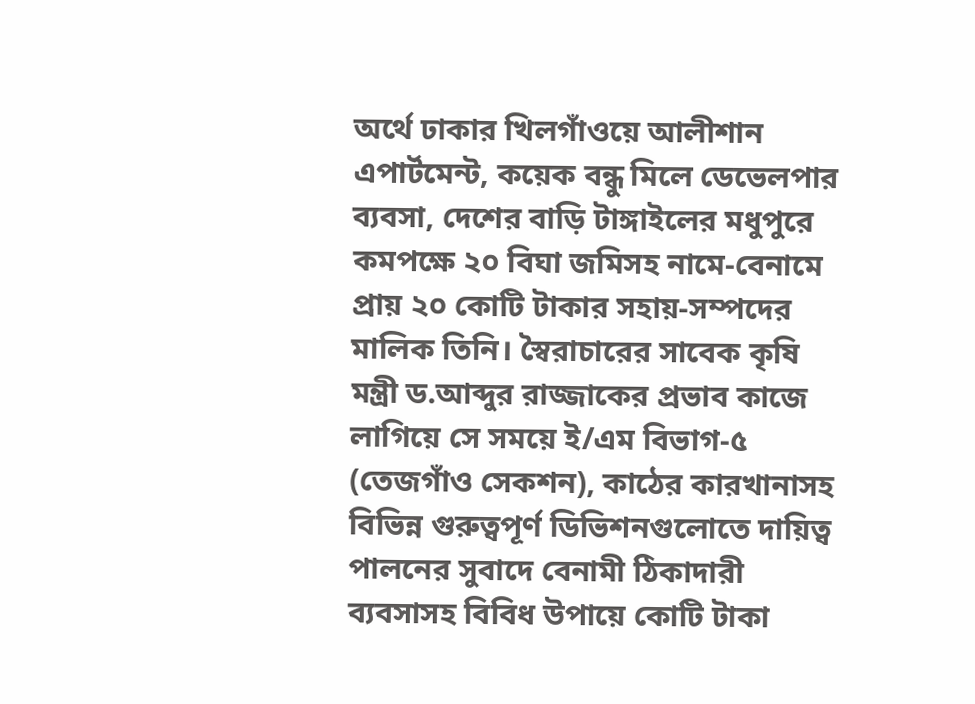অর্থে ঢাকার খিলগাঁওয়ে আলীশান এপার্টমেন্ট, কয়েক বন্ধু মিলে ডেভেলপার ব্যবসা, দেশের বাড়ি টাঙ্গাইলের মধুপুরে কমপক্ষে ২০ বিঘা জমিসহ নামে-বেনামে প্রায় ২০ কোটি টাকার সহায়-সম্পদের মালিক তিনি। স্বৈরাচারের সাবেক কৃষি মন্ত্রী ড.আব্দুর রাজ্জাকের প্রভাব কাজে লাগিয়ে সে সময়ে ই/এম বিভাগ-৫ (তেজগাঁও সেকশন), কাঠের কারখানাসহ বিভিন্ন গুরুত্বপূর্ণ ডিভিশনগুলোতে দায়িত্ব পালনের সুবাদে বেনামী ঠিকাদারী ব্যবসাসহ বিবিধ উপায়ে কোটি টাকা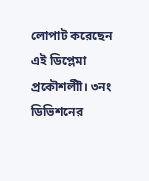লোপাট করেছেন এই ডিপ্লেমা প্রকৌশলীৗ। ৩নং ডিভিশনের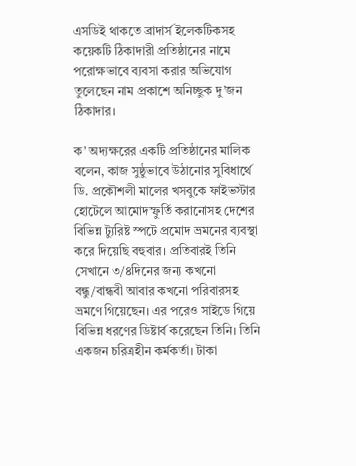এসডিই থাকতে ব্রাদার্স ইলেকটিকসহ কয়েকটি ঠিকাদারী প্রতিষ্ঠানের নামে পরোক্ষভাবে ব্যবসা করার অভিযোগ তুলেছেন নাম প্রকাশে অনিচ্ছুক দু’জন ঠিকাদার।

ক’ অদ্যক্ষরের একটি প্রতিষ্ঠানের মালিক বলেন, কাজ সুষ্ঠুভাবে উঠানোর সুবিধার্থে ডি. প্রকৌশলী মালের খসবুকে ফাইভস্টার হোটেলে আমোদস্ফুর্তি করানোসহ দেশের বিভিন্ন ট্যুরিষ্ট স্পটে প্রমোদ ভ্রমনের ব্যবস্থা করে দিয়েছি বহুবার। প্রতিবারই তিনি সেখানে ৩/৪দিনের জন্য কখনো বন্ধু/বান্ধবী আবার কখনো পরিবারসহ ভ্রমণে গিয়েছেন। এর পরেও সাইডে গিয়ে বিভিন্ন ধরণের ডিষ্টার্ব করেছেন তিনি। তিনি একজন চরিত্রহীন কর্মকর্তা। টাকা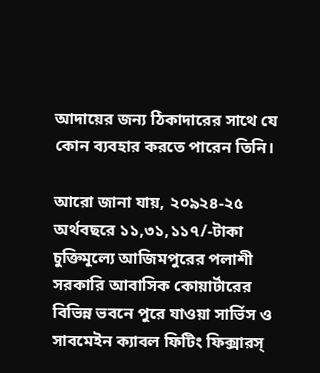আদায়ের জন্য ঠিকাদারের সাথে যে কোন ব্যবহার করতে পারেন তিনি।

আরো জানা যায়, ২০৯২৪-২৫ অর্থবছরে ১১,৩১,১১৭/-টাকা চুক্তিমূল্যে আজিমপুরের পলাশী সরকারি আবাসিক কোয়ার্টারের বিভিন্ন ভবনে পুরে যাওয়া সার্ভিস ও সাবমেইন ক্যাবল ফিটিং ফিক্সারস্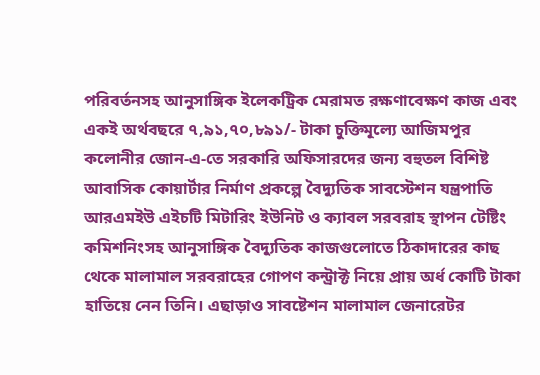পরিবর্তনসহ আনুসাঙ্গিক ইলেকট্রিক মেরামত রক্ষণাবেক্ষণ কাজ এবং একই অর্থবছরে ৭,৯১,৭০,৮৯১/- টাকা চুক্তিমূল্যে আজিমপুর কলোনীর জোন-এ-তে সরকারি অফিসারদের জন্য বহুতল বিশিষ্ট আবাসিক কোয়ার্টার নির্মাণ প্রকল্পে বৈদ্যুতিক সাবস্টেশন যন্ত্রপাতি আরএমইউ এইচটি মিটারিং ইউনিট ও ক্যাবল সরবরাহ স্থাপন টেষ্টিং কমিশনিংসহ আনুসাঙ্গিক বৈদ্যুতিক কাজগুলোতে ঠিকাদারের কাছ থেকে মালামাল সরবরাহের গোপণ কন্ট্রাক্ট নিয়ে প্রায় অর্ধ কোটি টাকা হাতিয়ে নেন তিনি। এছাড়াও সাবষ্টেশন মালামাল জেনারেটর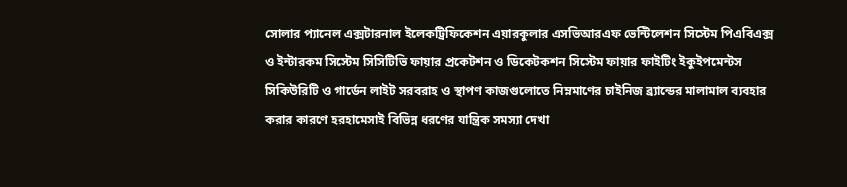সোলার প্যানেল এক্সটারনাল ইলেকট্রিফিকেশন এয়ারকুলার এসভিআরএফ ভেন্টিলেশন সিস্টেম পিএবিএক্স ও ইন্টারকম সিস্টেম সিসিটিভি ফায়ার প্রকেটশন ও ডিকেটকশন সিস্টেম ফায়ার ফাইটিং ইকুইপমেন্টস সিকিউরিটি ও গার্ডেন লাইট সরবরাহ ও স্থাপণ কাজগুলোতে নিম্নমাণের চাইনিজ ব্র্যান্ডের মালামাল ব্যবহার করার কারণে হরহামেসাই বিভিন্ন ধরণের যান্ত্রিক সমস্যা দেখা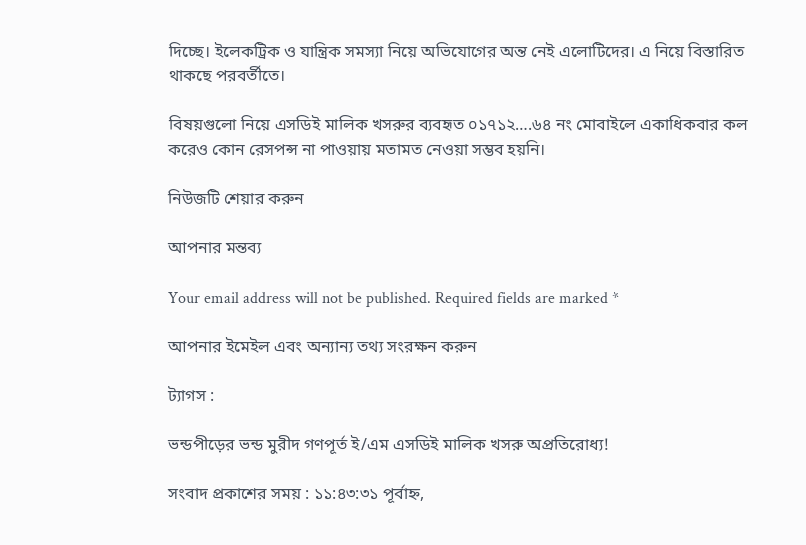দিচ্ছে। ইলেকট্রিক ও যান্ত্রিক সমস্যা নিয়ে অভিযোগের অন্ত নেই এলোটিদের। এ নিয়ে বিস্তারিত থাকছে পরবর্তীতে।

বিষয়গুলো নিয়ে এসডিই মালিক খসরুর ব্যবহৃত ০১৭১২….৬৪ নং মোবাইলে একাধিকবার কল করেও কোন রেসপন্স না পাওয়ায় মতামত নেওয়া সম্ভব হয়নি।

নিউজটি শেয়ার করুন

আপনার মন্তব্য

Your email address will not be published. Required fields are marked *

আপনার ইমেইল এবং অন্যান্য তথ্য সংরক্ষন করুন

ট্যাগস :

ভন্ডপীড়ের ভন্ড মুরীদ গণপূর্ত ই/এম এসডিই মালিক খসরু অপ্রতিরোধ্য!

সংবাদ প্রকাশের সময় : ১১:৪৩:৩১ পূর্বাহ্ন,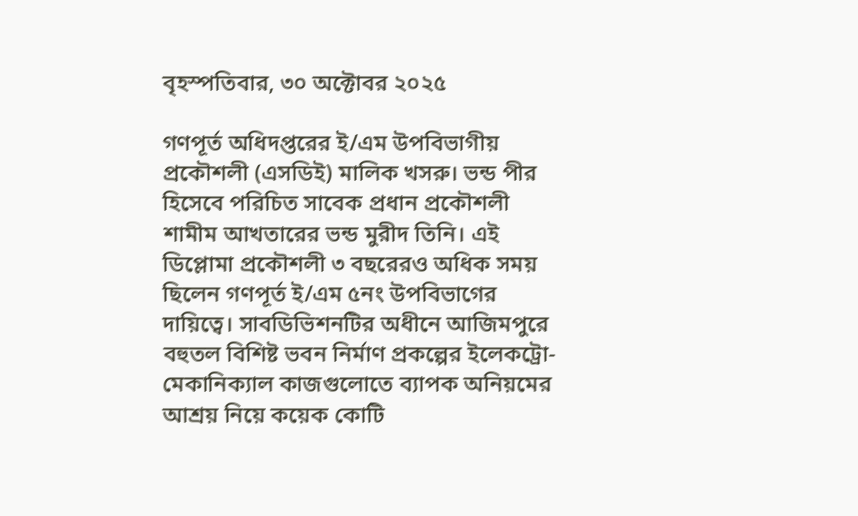বৃহস্পতিবার, ৩০ অক্টোবর ২০২৫

গণপূর্ত অধিদপ্তরের ই/এম উপবিভাগীয় প্রকৌশলী (এসডিই) মালিক খসরু। ভন্ড পীর হিসেবে পরিচিত সাবেক প্রধান প্রকৌশলী শামীম আখতারের ভন্ড মুরীদ তিনি। এই ডিপ্লোমা প্রকৌশলী ৩ বছরেরও অধিক সময় ছিলেন গণপূর্ত ই/এম ৫নং উপবিভাগের দায়িত্বে। সাবডিভিশনটির অধীনে আজিমপুরে বহুতল বিশিষ্ট ভবন নির্মাণ প্রকল্পের ইলেকট্রো-মেকানিক্যাল কাজগুলোতে ব্যাপক অনিয়মের আশ্রয় নিয়ে কয়েক কোটি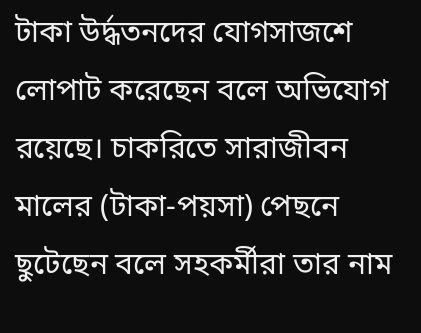টাকা উর্দ্ধতনদের যোগসাজশে লোপাট করেছেন বলে অভিযোগ রয়েছে। চাকরিতে সারাজীবন মালের (টাকা-পয়সা) পেছনে ছুটেছেন বলে সহকর্মীরা তার নাম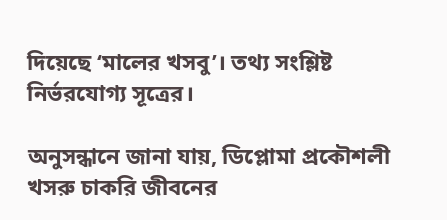দিয়েছে ‘মালের খসবু’। তথ্য সংশ্লিষ্ট নির্ভরযোগ্য সূত্রের।

অনুসন্ধানে জানা যায়, ডিপ্লোমা প্রকৌশলী খসরু চাকরি জীবনের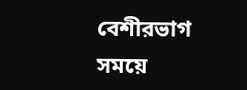বেশীরভাগ সময়ে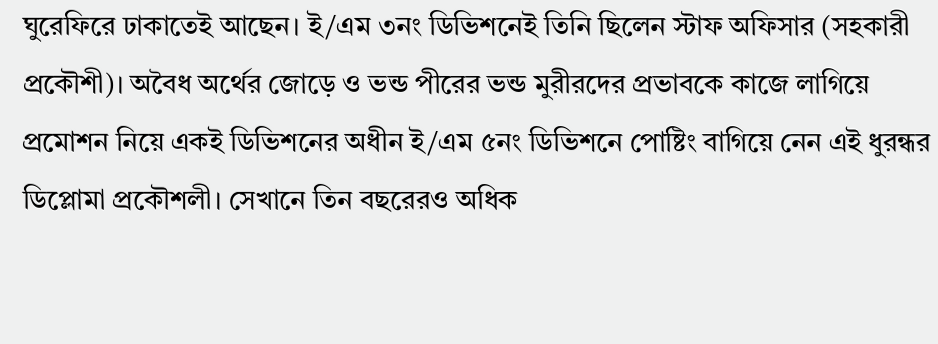ঘুরেফিরে ঢাকাতেই আছেন। ই/এম ৩নং ডিভিশনেই তিনি ছিলেন স্টাফ অফিসার (সহকারী প্রকৌশী)। অবৈধ অর্থের জোড়ে ও ভন্ড পীরের ভন্ড মুরীরদের প্রভাবকে কাজে লাগিয়ে প্রমোশন নিয়ে একই ডিভিশনের অধীন ই/এম ৫নং ডিভিশনে পোষ্টিং বাগিয়ে নেন এই ধুরন্ধর ডিপ্লোমা প্রকৌশলী। সেখানে তিন বছরেরও অধিক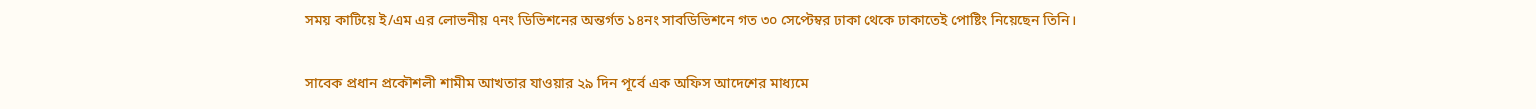সময় কাটিয়ে ই/এম এর লোভনীয় ৭নং ডিভিশনের অন্তর্গত ১৪নং সাবডিভিশনে গত ৩০ সেপ্টেম্বর ঢাকা থেকে ঢাকাতেই পোষ্টিং নিয়েছেন তিনি।

সাবেক প্রধান প্রকৌশলী শামীম আখতার যাওয়ার ২৯ দিন পূর্বে এক অফিস আদেশের মাধ্যমে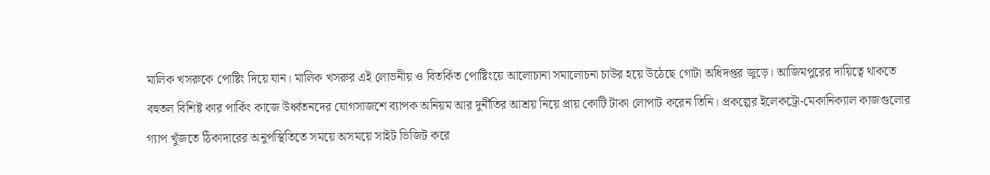মালিক খসরুকে পোষ্টিং দিয়ে যান। মালিক খসরুর এই লোভনীয় ও বিতর্কিত পোষ্টিংয়ে আলোচানা সমালোচনা চাউর হয়ে উঠেছে গোটা অধিদপ্তর জুড়ে। আজিমপুরের দায়িত্বে থাকতে বহুতল বিশিষ্ট কার পার্কিং কাজে উর্ধ্বতনদের যোগসাজশে ব্যাপক অনিয়ম আর দুর্নীতির আশ্রয় নিয়ে প্রায় কোটি টাকা লোপাট করেন তিনি। প্রকল্পের ইলেকট্রো-মেকানিক্যাল কাজগুলোর গ্যাপ খুঁজতে ঠিকাদারের অনুপস্থিতিতে সময়ে অসময়ে সাইট ভিজিট করে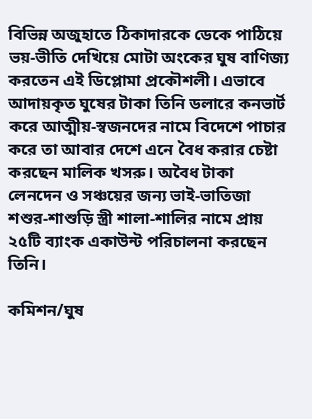বিভিন্ন অজুহাতে ঠিকাদারকে ডেকে পাঠিয়ে ভয়-ভীতি দেখিয়ে মোটা অংকের ঘুষ বাণিজ্য করতেন এই ডিপ্লোমা প্রকৌশলী। এভাবে আদায়কৃত ঘুষের টাকা তিনি ডলারে কনভার্ট করে আত্মীয়-স্বজনদের নামে বিদেশে পাচার করে তা আবার দেশে এনে বৈধ করার চেষ্টা করছেন মালিক খসরু। অবৈধ টাকা লেনদেন ও সঞ্চয়ের জন্য ভাই-ভাতিজা শশুর-শাশুড়ি স্ত্রী শালা-শালির নামে প্রায় ২৫টি ব্যাংক একাউন্ট পরিচালনা করছেন তিনি।

কমিশন/ঘুষ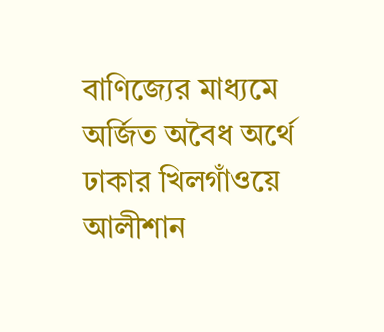বাণিজ্যের মাধ্যমে অর্জিত অবৈধ অর্থে ঢাকার খিলগাঁওয়ে আলীশান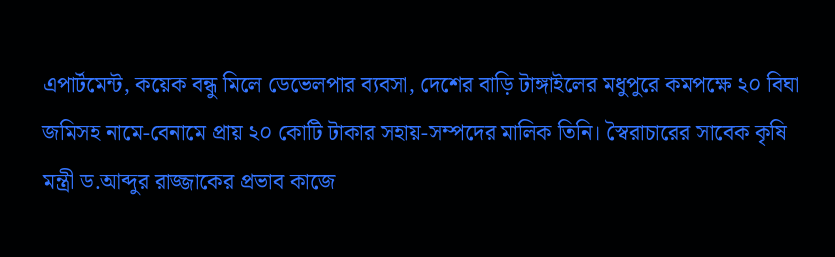এপার্টমেন্ট, কয়েক বন্ধু মিলে ডেভেলপার ব্যবসা, দেশের বাড়ি টাঙ্গাইলের মধুপুরে কমপক্ষে ২০ বিঘা জমিসহ নামে-বেনামে প্রায় ২০ কোটি টাকার সহায়-সম্পদের মালিক তিনি। স্বৈরাচারের সাবেক কৃষি মন্ত্রী ড.আব্দুর রাজ্জাকের প্রভাব কাজে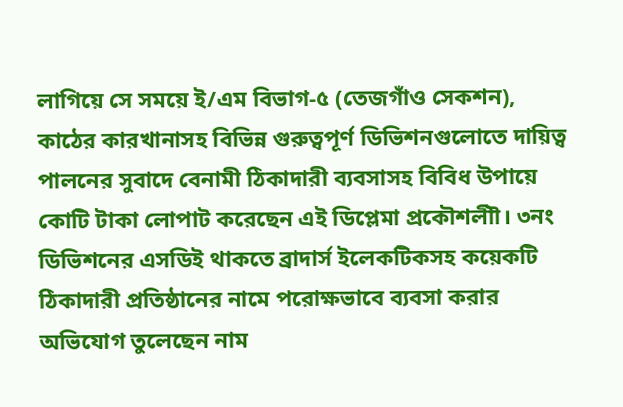লাগিয়ে সে সময়ে ই/এম বিভাগ-৫ (তেজগাঁও সেকশন), কাঠের কারখানাসহ বিভিন্ন গুরুত্বপূর্ণ ডিভিশনগুলোতে দায়িত্ব পালনের সুবাদে বেনামী ঠিকাদারী ব্যবসাসহ বিবিধ উপায়ে কোটি টাকা লোপাট করেছেন এই ডিপ্লেমা প্রকৌশলীৗ। ৩নং ডিভিশনের এসডিই থাকতে ব্রাদার্স ইলেকটিকসহ কয়েকটি ঠিকাদারী প্রতিষ্ঠানের নামে পরোক্ষভাবে ব্যবসা করার অভিযোগ তুলেছেন নাম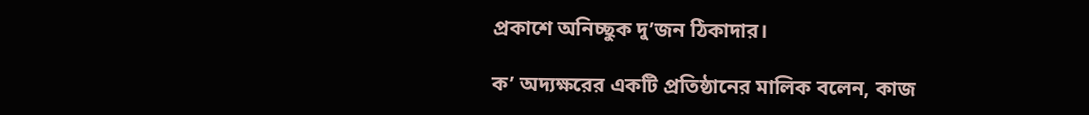প্রকাশে অনিচ্ছুক দু’জন ঠিকাদার।

ক’ অদ্যক্ষরের একটি প্রতিষ্ঠানের মালিক বলেন, কাজ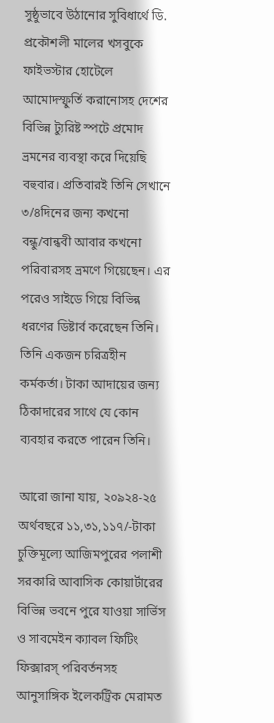সুষ্ঠুভাবে উঠানোর সুবিধার্থে ডি. প্রকৌশলী মালের খসবুকে ফাইভস্টার হোটেলে আমোদস্ফুর্তি করানোসহ দেশের বিভিন্ন ট্যুরিষ্ট স্পটে প্রমোদ ভ্রমনের ব্যবস্থা করে দিয়েছি বহুবার। প্রতিবারই তিনি সেখানে ৩/৪দিনের জন্য কখনো বন্ধু/বান্ধবী আবার কখনো পরিবারসহ ভ্রমণে গিয়েছেন। এর পরেও সাইডে গিয়ে বিভিন্ন ধরণের ডিষ্টার্ব করেছেন তিনি। তিনি একজন চরিত্রহীন কর্মকর্তা। টাকা আদায়ের জন্য ঠিকাদারের সাথে যে কোন ব্যবহার করতে পারেন তিনি।

আরো জানা যায়, ২০৯২৪-২৫ অর্থবছরে ১১,৩১,১১৭/-টাকা চুক্তিমূল্যে আজিমপুরের পলাশী সরকারি আবাসিক কোয়ার্টারের বিভিন্ন ভবনে পুরে যাওয়া সার্ভিস ও সাবমেইন ক্যাবল ফিটিং ফিক্সারস্ পরিবর্তনসহ আনুসাঙ্গিক ইলেকট্রিক মেরামত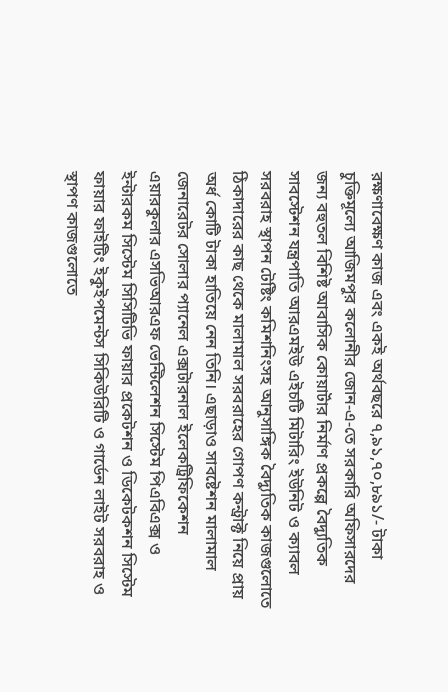রক্ষণাবেক্ষণ কাজ এবং একই অর্থবছরে ৭,৯১,৭০,৮৯১/- টাকা চুক্তিমূল্যে আজিমপুর কলোনীর জোন-এ-তে সরকারি অফিসারদের জন্য বহুতল বিশিষ্ট আবাসিক কোয়ার্টার নির্মাণ প্রকল্পে বৈদ্যুতিক সাবস্টেশন যন্ত্রপাতি আরএমইউ এইচটি মিটারিং ইউনিট ও ক্যাবল সরবরাহ স্থাপন টেষ্টিং কমিশনিংসহ আনুসাঙ্গিক বৈদ্যুতিক কাজগুলোতে ঠিকাদারের কাছ থেকে মালামাল সরবরাহের গোপণ কন্ট্রাক্ট নিয়ে প্রায় অর্ধ কোটি টাকা হাতিয়ে নেন তিনি। এছাড়াও সাবষ্টেশন মালামাল জেনারেটর সোলার প্যানেল এক্সটারনাল ইলেকট্রিফিকেশন এয়ারকুলার এসভিআরএফ ভেন্টিলেশন সিস্টেম পিএবিএক্স ও ইন্টারকম সিস্টেম সিসিটিভি ফায়ার প্রকেটশন ও ডিকেটকশন সিস্টেম ফায়ার ফাইটিং ইকুইপমেন্টস সিকিউরিটি ও গার্ডেন লাইট সরবরাহ ও স্থাপণ কাজগুলোতে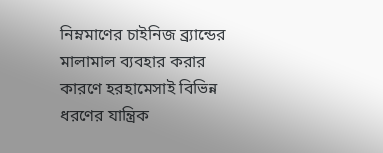নিম্নমাণের চাইনিজ ব্র্যান্ডের মালামাল ব্যবহার করার কারণে হরহামেসাই বিভিন্ন ধরণের যান্ত্রিক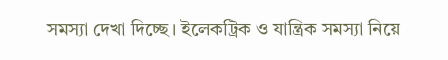সমস্যা দেখা দিচ্ছে। ইলেকট্রিক ও যান্ত্রিক সমস্যা নিয়ে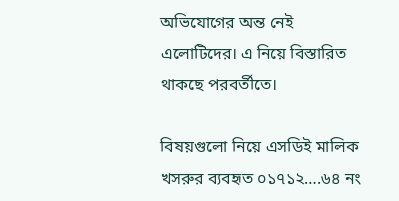অভিযোগের অন্ত নেই এলোটিদের। এ নিয়ে বিস্তারিত থাকছে পরবর্তীতে।

বিষয়গুলো নিয়ে এসডিই মালিক খসরুর ব্যবহৃত ০১৭১২….৬৪ নং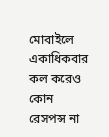মোবাইলে একাধিকবার কল করেও কোন রেসপন্স না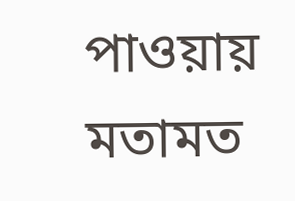পাওয়ায় মতামত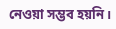নেওয়া সম্ভব হয়নি।